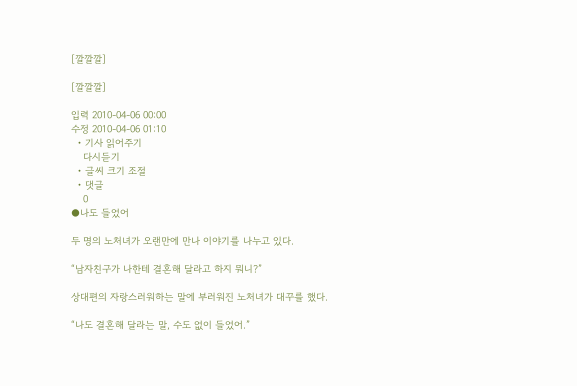[깔깔깔]

[깔깔깔]

입력 2010-04-06 00:00
수정 2010-04-06 01:10
  • 기사 읽어주기
    다시듣기
  • 글씨 크기 조절
  • 댓글
    0
●나도 들었어

두 명의 노처녀가 오랜만에 만나 이야기를 나누고 있다.

“남자친구가 나한테 결혼해 달라고 하지 뭐니?”

상대편의 자랑스러워하는 말에 부러워진 노처녀가 대꾸를 했다.

“나도 결혼해 달라는 말, 수도 없이 들었어.”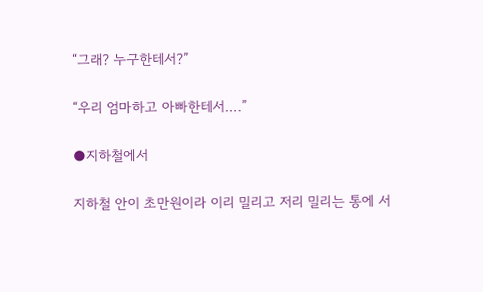“그래? 누구한테서?”

“우리 엄마하고 아빠한테서….”

●지하철에서

지하철 안이 초만원이라 이리 밀리고 저리 밀리는 통에 서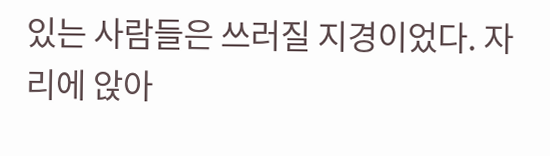있는 사람들은 쓰러질 지경이었다. 자리에 앉아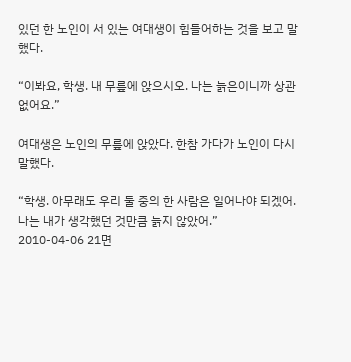있던 한 노인이 서 있는 여대생이 힘들어하는 것을 보고 말했다.

“이봐요, 학생. 내 무릎에 앉으시오. 나는 늙은이니까 상관없어요.”

여대생은 노인의 무릎에 앉았다. 한참 가다가 노인이 다시 말했다.

“학생. 아무래도 우리 둘 중의 한 사람은 일어나야 되겠어. 나는 내가 생각했던 것만큼 늙지 않았어.”
2010-04-06 21면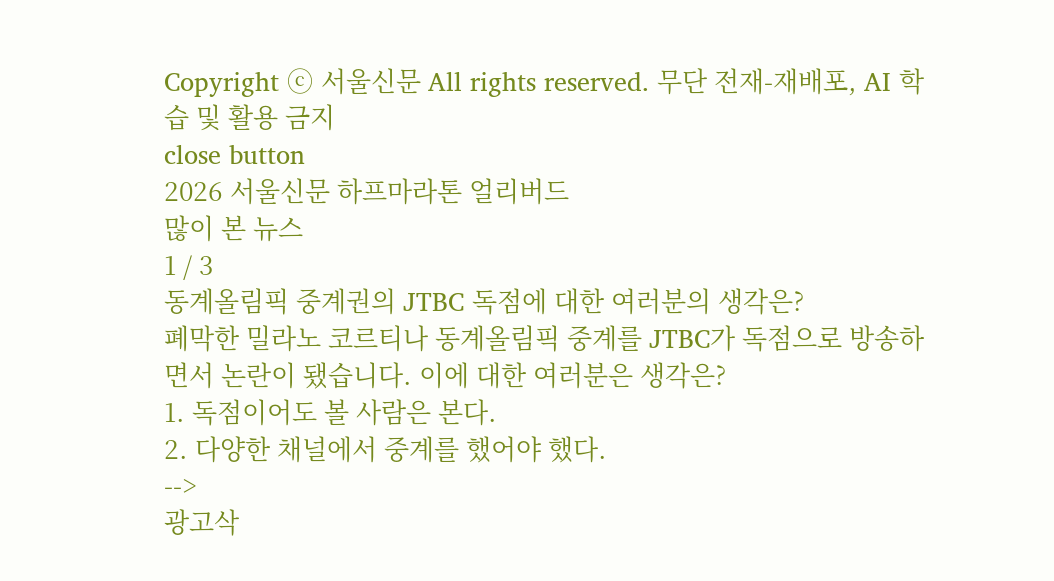Copyright ⓒ 서울신문 All rights reserved. 무단 전재-재배포, AI 학습 및 활용 금지
close button
2026 서울신문 하프마라톤 얼리버드
많이 본 뉴스
1 / 3
동계올림픽 중계권의 JTBC 독점에 대한 여러분의 생각은?
폐막한 밀라노 코르티나 동계올림픽 중계를 JTBC가 독점으로 방송하면서 논란이 됐습니다. 이에 대한 여러분은 생각은?
1. 독점이어도 볼 사람은 본다.
2. 다양한 채널에서 중계를 했어야 했다.
-->
광고삭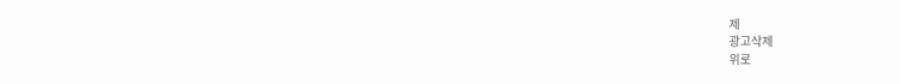제
광고삭제
위로